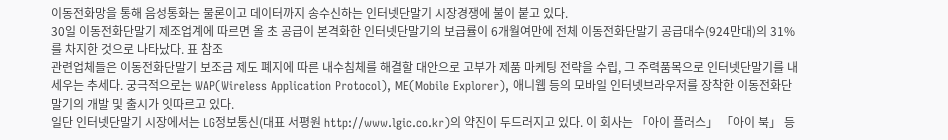이동전화망을 통해 음성통화는 물론이고 데이터까지 송수신하는 인터넷단말기 시장경쟁에 불이 붙고 있다.
30일 이동전화단말기 제조업계에 따르면 올 초 공급이 본격화한 인터넷단말기의 보급률이 6개월여만에 전체 이동전화단말기 공급대수(924만대)의 31%를 차지한 것으로 나타났다. 표 참조
관련업체들은 이동전화단말기 보조금 제도 폐지에 따른 내수침체를 해결할 대안으로 고부가 제품 마케팅 전략을 수립, 그 주력품목으로 인터넷단말기를 내세우는 추세다. 궁극적으로는 WAP(Wireless Application Protocol), ME(Mobile Explorer), 애니웹 등의 모바일 인터넷브라우저를 장착한 이동전화단말기의 개발 및 출시가 잇따르고 있다.
일단 인터넷단말기 시장에서는 LG정보통신(대표 서평원 http://www.lgic.co.kr)의 약진이 두드러지고 있다. 이 회사는 「아이 플러스」 「아이 북」 등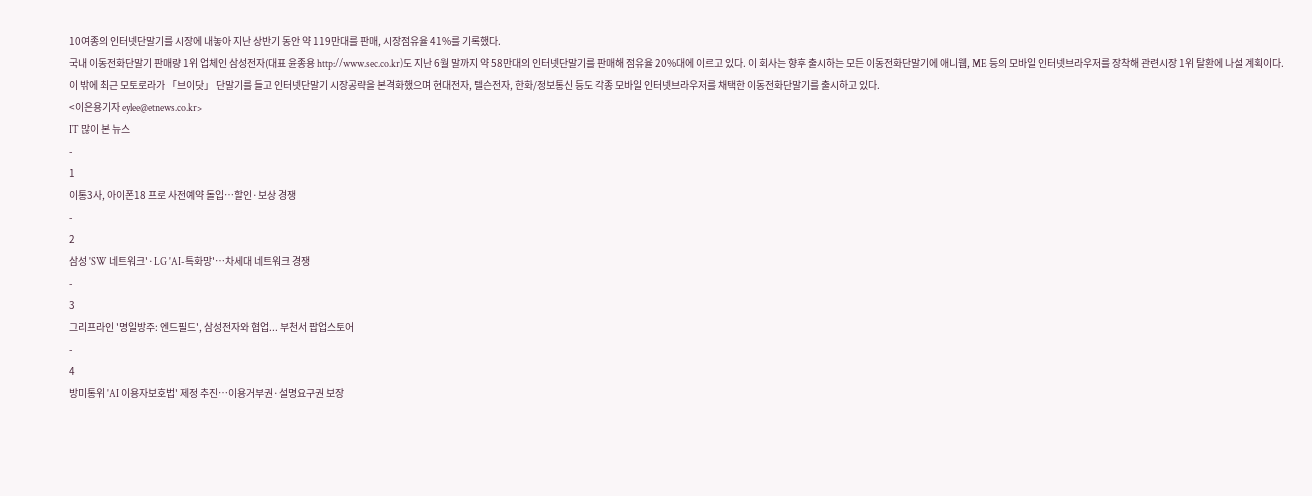10여종의 인터넷단말기를 시장에 내놓아 지난 상반기 동안 약 119만대를 판매, 시장점유율 41%를 기록했다.
국내 이동전화단말기 판매량 1위 업체인 삼성전자(대표 윤종용 http://www.sec.co.kr)도 지난 6월 말까지 약 58만대의 인터넷단말기를 판매해 점유율 20%대에 이르고 있다. 이 회사는 향후 출시하는 모든 이동전화단말기에 애니웹, ME 등의 모바일 인터넷브라우저를 장착해 관련시장 1위 탈환에 나설 계획이다.
이 밖에 최근 모토로라가 「브이닷」 단말기를 들고 인터넷단말기 시장공략을 본격화했으며 현대전자, 텔슨전자, 한화/정보통신 등도 각종 모바일 인터넷브라우저를 채택한 이동전화단말기를 출시하고 있다.
<이은용기자 eylee@etnews.co.kr>
IT 많이 본 뉴스
-
1
이통3사, 아이폰18 프로 사전예약 돌입…할인·보상 경쟁
-
2
삼성 'SW 네트워크'·LG 'AI-특화망'…차세대 네트워크 경쟁
-
3
그리프라인 '명일방주: 엔드필드', 삼성전자와 협업... 부천서 팝업스토어
-
4
방미통위 'AI 이용자보호법' 제정 추진…이용거부권·설명요구권 보장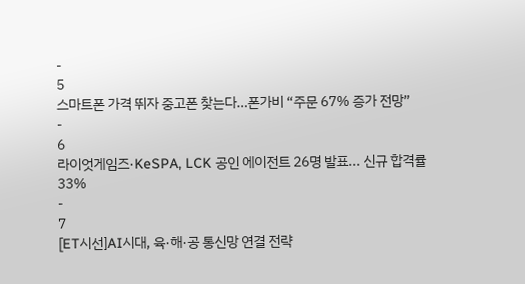-
5
스마트폰 가격 뛰자 중고폰 찾는다…폰가비 “주문 67% 증가 전망”
-
6
라이엇게임즈·KeSPA, LCK 공인 에이전트 26명 발표... 신규 합격률 33%
-
7
[ET시선]AI시대, 육·해·공 통신망 연결 전략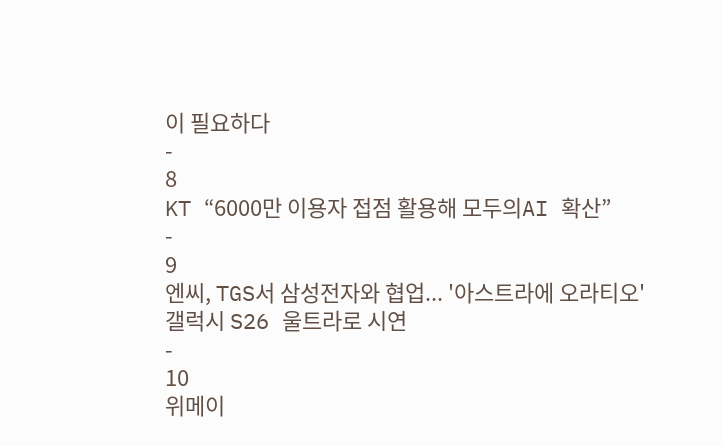이 필요하다
-
8
KT “6000만 이용자 접점 활용해 모두의AI 확산”
-
9
엔씨, TGS서 삼성전자와 협업... '아스트라에 오라티오' 갤럭시 S26 울트라로 시연
-
10
위메이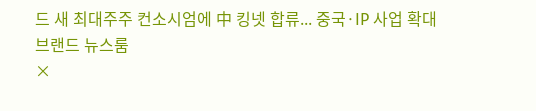드 새 최대주주 컨소시엄에 中 킹넷 합류... 중국·IP 사업 확대
브랜드 뉴스룸
×